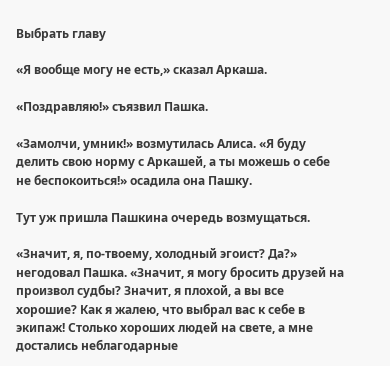Выбрать главу

«Я вообще могу не есть,» сказал Аркаша.

«Поздравляю!» съязвил Пашка.

«Замолчи, умник!» возмутилась Алиса. «Я буду делить свою норму с Аркашей, а ты можешь о себе не беспокоиться!» осадила она Пашку.

Тут уж пришла Пашкина очередь возмущаться.

«Значит, я, по-твоему, холодный эгоист? Да?» негодовал Пашка. «Значит, я могу бросить друзей на произвол судбы? Значит, я плохой, а вы все хорошие? Как я жалею, что выбрал вас к себе в экипаж! Столько хороших людей на свете, а мне достались неблагодарные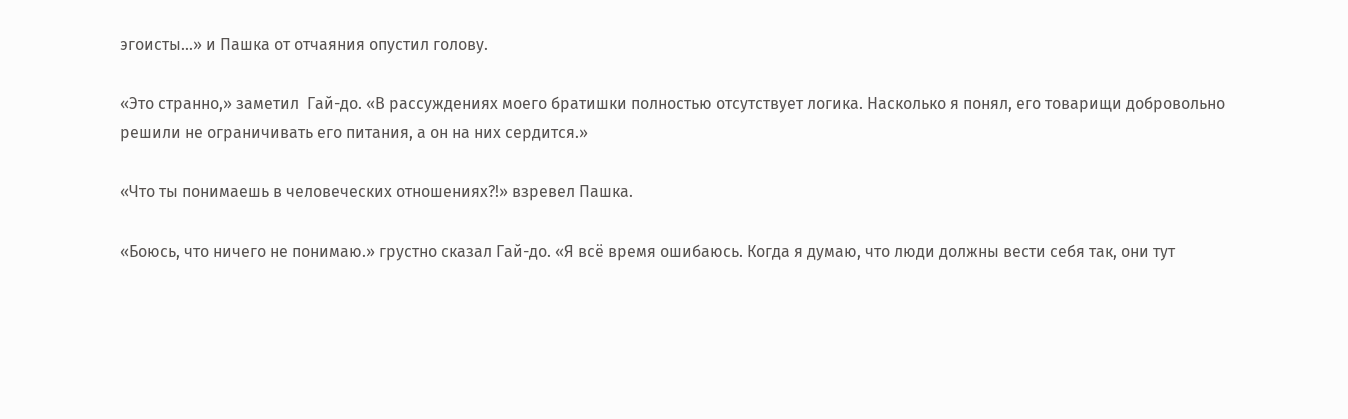эгоисты...» и Пашка от отчаяния опустил голову.

«Это странно,» заметил  Гай-до. «В рассуждениях моего братишки полностью отсутствует логика. Насколько я понял, его товарищи добровольно решили не ограничивать его питания, а он на них сердится.»

«Что ты понимаешь в человеческих отношениях?!» взревел Пашка.

«Боюсь, что ничего не понимаю.» грустно сказал Гай-до. «Я всё время ошибаюсь. Когда я думаю, что люди должны вести себя так, они тут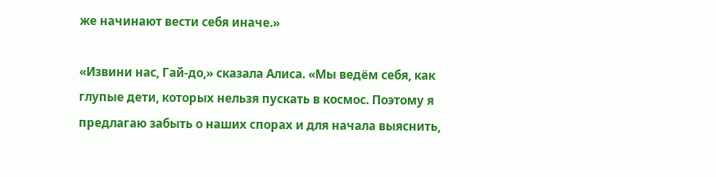же начинают вести себя иначе.»

«Извини нас, Гай-до,» сказала Алиса. «Мы ведём себя, как глупые дети, которых нельзя пускать в космос. Поэтому я предлагаю забыть о наших спорах и для начала выяснить,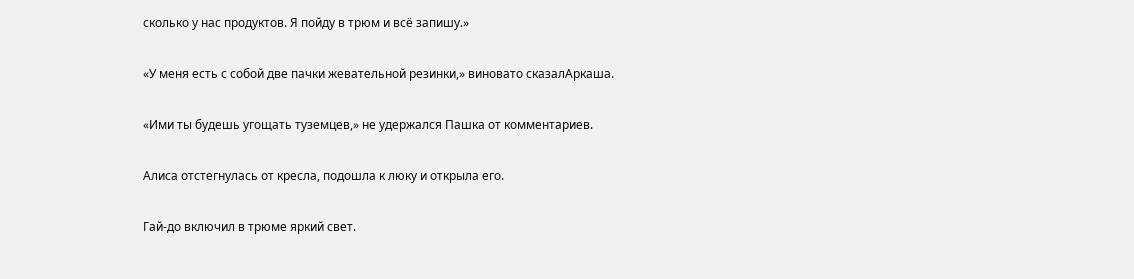сколько у нас продуктов. Я пойду в трюм и всё запишу.»

«У меня есть с собой две пачки жевательной резинки,» виновато сказалАркаша.

«Ими ты будешь угощать туземцев,» не удержался Пашка от комментариев.

Алиса отстегнулась от кресла, подошла к люку и открыла его.

Гай-до включил в трюме яркий свет.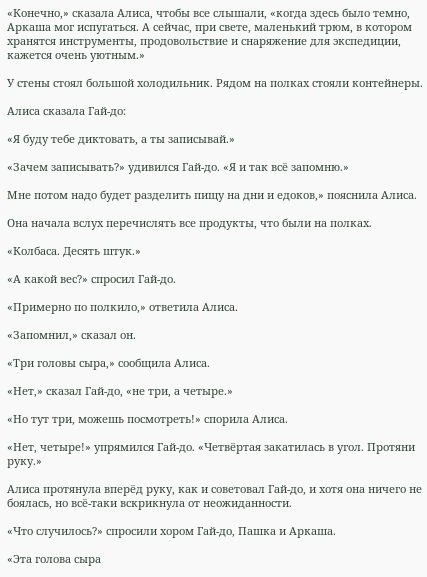«Конечно,» сказала Алиса, чтобы все слышали, «когда здесь было темно, Аркаша мог испугаться. А сейчас, при свете, маленький трюм, в котором хранятся инструменты, продовольствие и снаряжение для экспедиции, кажется очень уютным.»

У стены стоял большой холодильник. Рядом на полках стояли контейнеры.

Алиса сказала Гай-до:

«Я буду тебе диктовать, а ты записывай.»

«Зачем записывать?» удивился Гай-до. «Я и так всё запомню.»

Мне потом надо будет разделить пищу на дни и едоков,» пояснила Алиса.

Она начала вслух перечислять все продукты, что были на полках.

«Колбаса. Десять штук.»

«А какой вес?» спросил Гай-до.

«Примерно по полкило,» ответила Алиса.

«Запомнил,» сказал он.

«Три головы сыра,» сообщила Алиса.

«Нет,» сказал Гай-до, «не три, а четыре.»

«Но тут три, можешь посмотреть!» спорила Алиса.

«Нет, четыре!» упрямился Гай-до. «Четвёртая закатилась в угол. Протяни руку.»

Алиса протянула вперёд руку, как и советовал Гай-до, и хотя она ничего не боялась, но всё-таки вскрикнула от неожиданности.

«Что случилось?» спросили хором Гай-до, Пашка и Аркаша.

«Эта голова сыра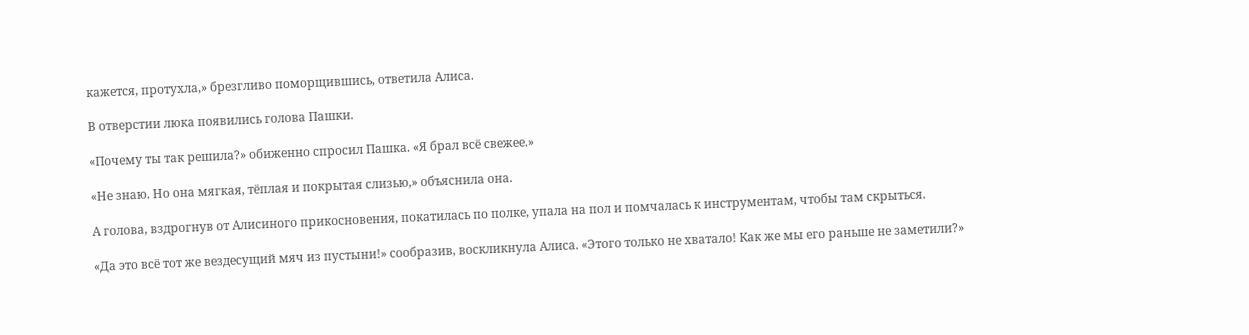кажется, протухла,» брезгливо поморщившись, ответила Алиса.

В отверстии люка появились голова Пашки.

«Почему ты так решила?» обиженно спросил Пашка. «Я брал всё свежее.»

«Не знаю. Но она мягкая, тёплая и покрытая слизью,» объяснила она.

А голова, вздрогнув от Алисиного прикосновения, покатилась по полке, упала на пол и помчалась к инструментам, чтобы там скрыться.

«Да это всё тот же вездесущий мяч из пустыни!» сообразив, воскликнула Алиса. «Этого только не хватало! Как же мы его раньше не заметили?»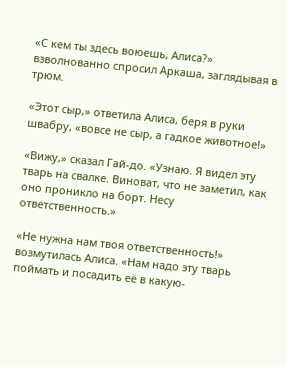«С кем ты здесь воюешь, Алиса?» взволнованно спросил Аркаша, заглядывая в трюм.

«Этот сыр,» ответила Алиса, беря в руки швабру, «вовсе не сыр, а гадкое животное!»

«Вижу,» сказал Гай-до. «Узнаю. Я видел эту тварь на свалке. Виноват, что не заметил, как оно проникло на борт. Несу ответственность.»

«Не нужна нам твоя ответственность!» возмутилась Алиса. «Нам надо эту тварь поймать и посадить её в какую-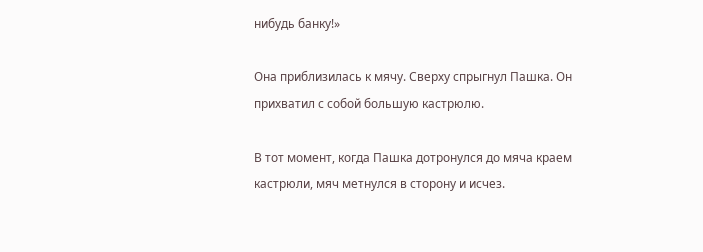нибудь банку!»

Она приблизилась к мячу. Сверху спрыгнул Пашка. Он прихватил с собой большую кастрюлю.

В тот момент, когда Пашка дотронулся до мяча краем кастрюли, мяч метнулся в сторону и исчез.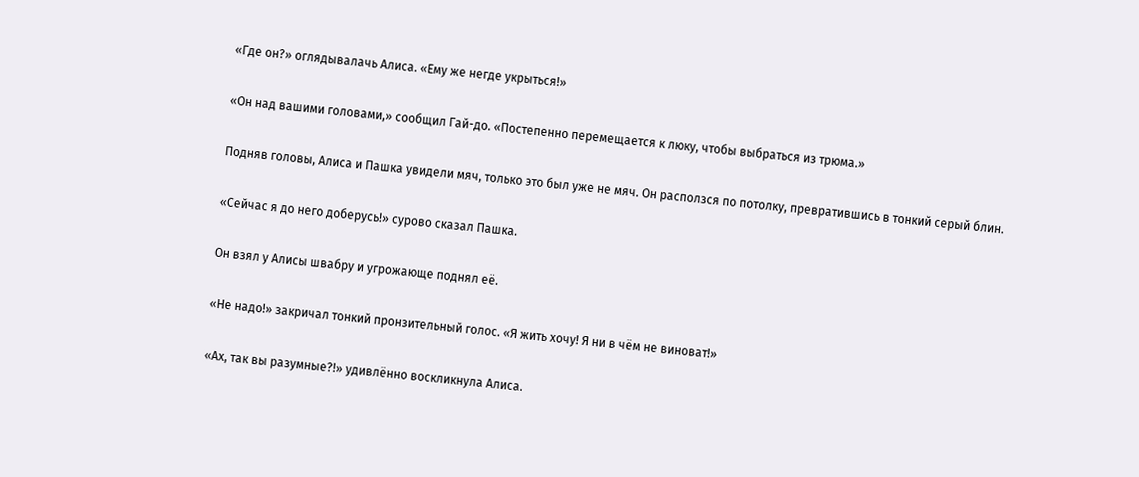«Где он?» оглядывалачь Алиса. «Ему же негде укрыться!»

«Он над вашими головами,» сообщил Гай-до. «Постепенно перемещается к люку, чтобы выбраться из трюма.»

Подняв головы, Алиса и Пашка увидели мяч, только это был уже не мяч. Он расползся по потолку, превратившись в тонкий серый блин.

«Сейчас я до него доберусь!» сурово сказал Пашка.

Он взял у Алисы швабру и угрожающе поднял её.

«Не надо!» закричал тонкий пронзительный голос. «Я жить хочу! Я ни в чём не виноват!»

«Ах, так вы разумные?!» удивлённо воскликнула Алиса.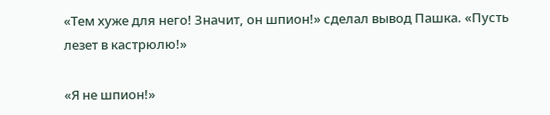«Тем хуже для него! Значит, он шпион!» сделал вывод Пашка. «Пусть лезет в кастрюлю!»

«Я не шпион!»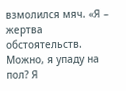взмолился мяч. «Я – жертва обстоятельств. Можно, я упаду на пол? Я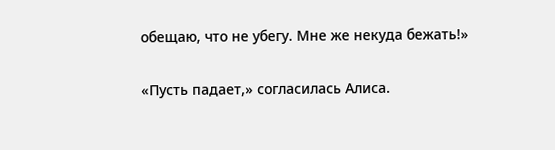обещаю, что не убегу. Мне же некуда бежать!»

«Пусть падает,» согласилась Алиса.